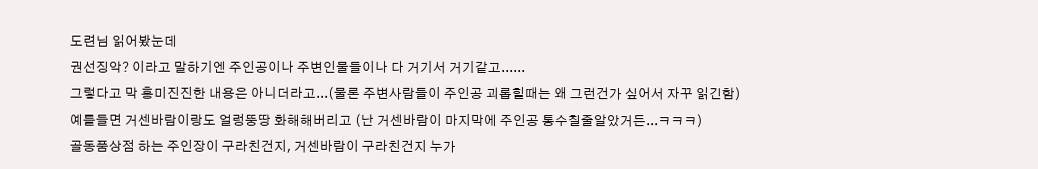도련님 읽어봤눈데
권선징악? 이라고 말하기엔 주인공이나 주변인물들이나 다 거기서 거기같고......
그렇다고 막 흥미진진한 내용은 아니더라고...(물론 주변사람들이 주인공 괴롭힐때는 왜 그런건가 싶어서 자꾸 읽긴함)
예를들면 거센바람이랑도 얼렁뚱땅 화해해버리고 (난 거센바람이 마지막에 주인공 통수칠줄알았거든...ㅋㅋㅋ)
골동품상점 하는 주인장이 구라친건지, 거센바람이 구라친건지 누가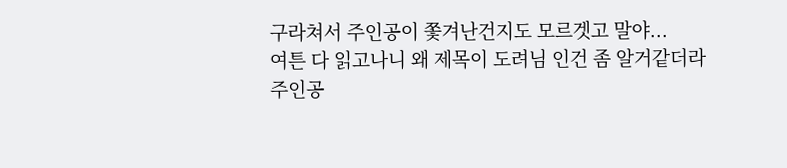구라쳐서 주인공이 쫓겨난건지도 모르겟고 말야...
여튼 다 읽고나니 왜 제목이 도려님 인건 좀 알거같더라
주인공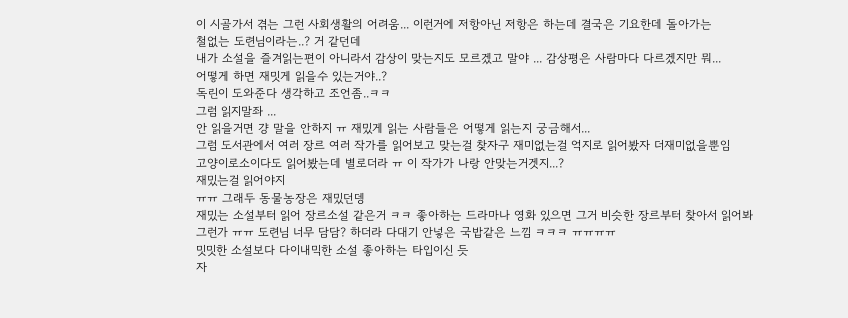이 시골가서 겪는 그런 사회생활의 어려움... 이런거에 저항아닌 저항은 하는데 결국은 기요한데 돌아가는
철없는 도련님이라는..? 거 같던데
내가 소설을 즐겨읽는편이 아니라서 감상이 맞는지도 모르겠고 말야 ... 감상평은 사람마다 다르겠지만 뭐...
어떻게 하면 재밋게 읽을수 있는거야..?
독린이 도와준다 생각하고 조언좀..ㅋㅋ
그럼 읽지말좌 ...
안 읽을거면 걍 말을 안하지 ㅠ 재밌게 읽는 사람들은 어떻게 읽는지 궁금해서...
그럼 도서관에서 여러 장르 여러 작가를 읽어보고 맞는걸 찾자구 재미없는걸 억지로 읽어봤자 더재미없을뿐임
고양이로소이다도 읽어봤는데 별로더라 ㅠ 이 작가가 나랑 안맞는거겟지...?
재밌는걸 읽어야지
ㅠㅠ 그래두 동물농장은 재밌던뎅
재밌는 소설부터 읽어 장르소설 같은거 ㅋㅋ 좋아하는 드라마나 영화 있으면 그거 비슷한 장르부터 찾아서 읽어봐
그런가 ㅠㅠ 도련님 너무 담담? 하더라 다대기 안넣은 국밥같은 느낌 ㅋㅋㅋ ㅠㅠㅠㅠ
밋밋한 소설보다 다이내믹한 소설 좋아하는 타입이신 듯
자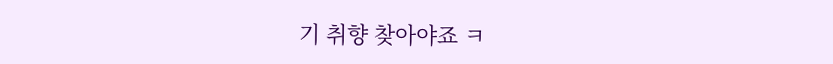기 취향 찾아야죠 ㅋ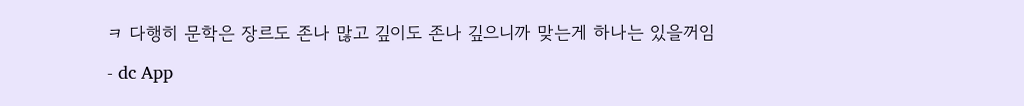ㅋ 다행히 문학은 장르도 존나 많고 깊이도 존나 깊으니까 맞는게 하나는 있을꺼임 - dc App